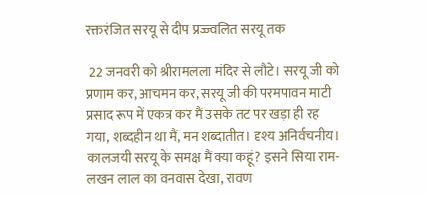रक्तरंजित सरयू से दीप प्रज्ज्वलित सरयू तक

 22 जनवरी को श्रीरामलला मंदिर से लौटे। सरयू जी को प्रणाम कर, आचमन कर, सरयू जी की परमपावन माटी प्रसाद रूप में एकत्र कर मैं उसके तट पर खड़ा ही रह गया, शब्दहीन था मैं, मन शब्दातीत। दृश्य अनिर्वचनीय। कालजयी सरयू के समक्ष मैं क्या कहूं? इसने सिया राम-लखन लाल का वनवास देखा, रावण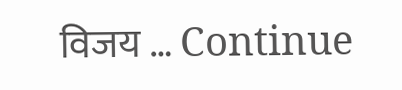विजय … Continue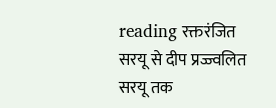reading रक्तरंजित सरयू से दीप प्रज्ज्वलित सरयू तक